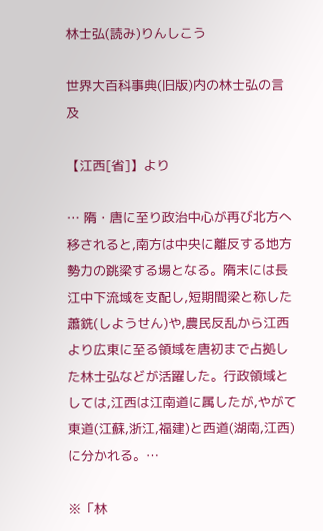林士弘(読み)りんしこう

世界大百科事典(旧版)内の林士弘の言及

【江西[省]】より

… 隋・唐に至り政治中心が再び北方へ移されると,南方は中央に離反する地方勢力の跳梁する場となる。隋末には長江中下流域を支配し,短期間梁と称した蕭銑(しようせん)や,農民反乱から江西より広東に至る領域を唐初まで占拠した林士弘などが活躍した。行政領域としては,江西は江南道に属したが,やがて東道(江蘇,浙江,福建)と西道(湖南,江西)に分かれる。…

※「林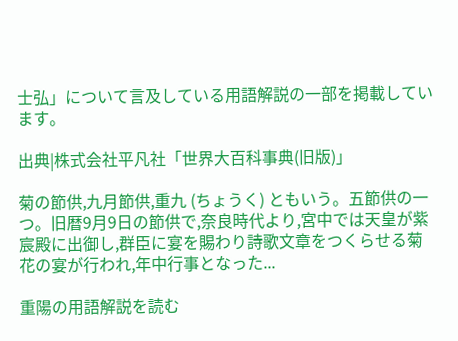士弘」について言及している用語解説の一部を掲載しています。

出典|株式会社平凡社「世界大百科事典(旧版)」

菊の節供,九月節供,重九 (ちょうく) ともいう。五節供の一つ。旧暦9月9日の節供で,奈良時代より,宮中では天皇が紫宸殿に出御し,群臣に宴を賜わり詩歌文章をつくらせる菊花の宴が行われ,年中行事となった...

重陽の用語解説を読む